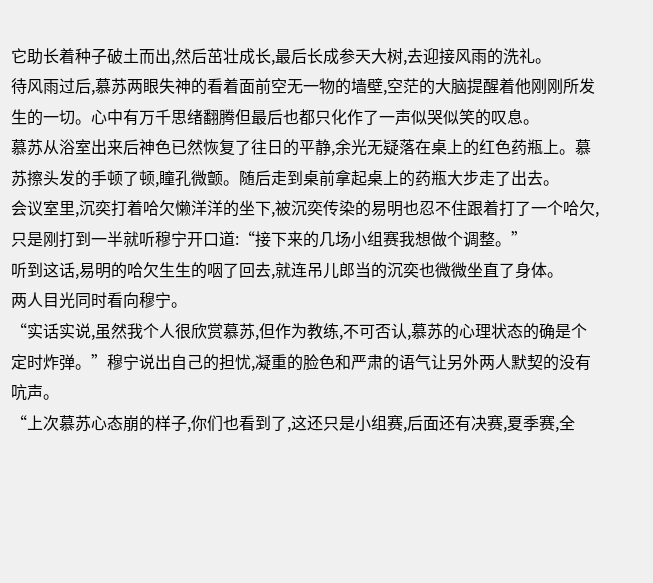它助长着种子破土而出,然后茁壮成长,最后长成参天大树,去迎接风雨的洗礼。
待风雨过后,慕苏两眼失神的看着面前空无一物的墙壁,空茫的大脑提醒着他刚刚所发生的一切。心中有万千思绪翻腾但最后也都只化作了一声似哭似笑的叹息。
慕苏从浴室出来后神色已然恢复了往日的平静,余光无疑落在桌上的红色药瓶上。慕苏擦头发的手顿了顿,瞳孔微颤。随后走到桌前拿起桌上的药瓶大步走了出去。
会议室里,沉奕打着哈欠懒洋洋的坐下,被沉奕传染的易明也忍不住跟着打了一个哈欠,只是刚打到一半就听穆宁开口道:“接下来的几场小组赛我想做个调整。”
听到这话,易明的哈欠生生的咽了回去,就连吊儿郎当的沉奕也微微坐直了身体。
两人目光同时看向穆宁。
“实话实说,虽然我个人很欣赏慕苏,但作为教练,不可否认,慕苏的心理状态的确是个定时炸弹。”穆宁说出自己的担忧,凝重的脸色和严肃的语气让另外两人默契的没有吭声。
“上次慕苏心态崩的样子,你们也看到了,这还只是小组赛,后面还有决赛,夏季赛,全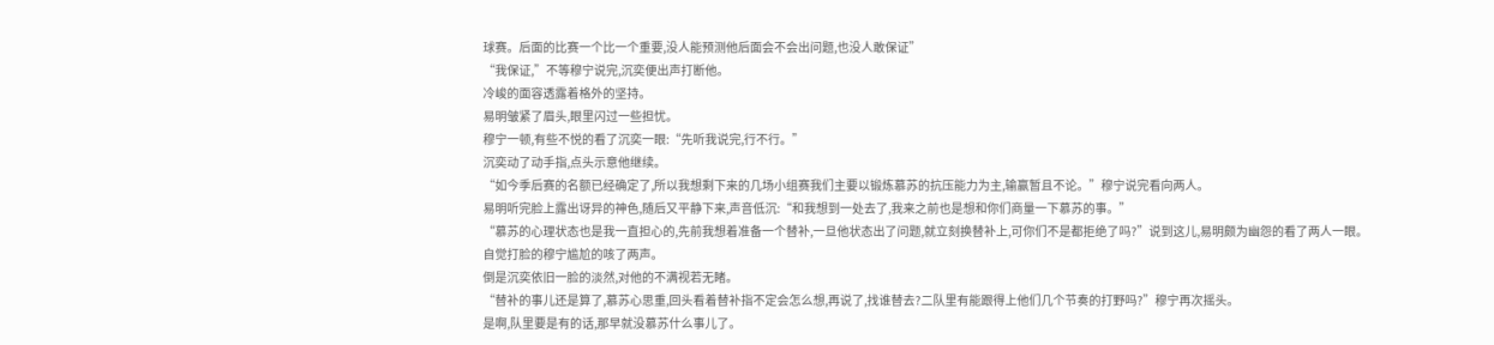球赛。后面的比赛一个比一个重要,没人能预测他后面会不会出问题,也没人敢保证”
“我保证,”不等穆宁说完,沉奕便出声打断他。
冷峻的面容透露着格外的坚持。
易明皱紧了眉头,眼里闪过一些担忧。
穆宁一顿,有些不悦的看了沉奕一眼:“先听我说完,行不行。”
沉奕动了动手指,点头示意他继续。
“如今季后赛的名额已经确定了,所以我想剩下来的几场小组赛我们主要以锻炼慕苏的抗压能力为主,输赢暂且不论。”穆宁说完看向两人。
易明听完脸上露出讶异的神色,随后又平静下来,声音低沉:“和我想到一处去了,我来之前也是想和你们商量一下慕苏的事。”
“慕苏的心理状态也是我一直担心的,先前我想着准备一个替补,一旦他状态出了问题,就立刻换替补上,可你们不是都拒绝了吗?”说到这儿,易明颇为幽怨的看了两人一眼。
自觉打脸的穆宁尴尬的咳了两声。
倒是沉奕依旧一脸的淡然,对他的不满视若无睹。
“替补的事儿还是算了,慕苏心思重,回头看着替补指不定会怎么想,再说了,找谁替去?二队里有能跟得上他们几个节奏的打野吗?”穆宁再次摇头。
是啊,队里要是有的话,那早就没慕苏什么事儿了。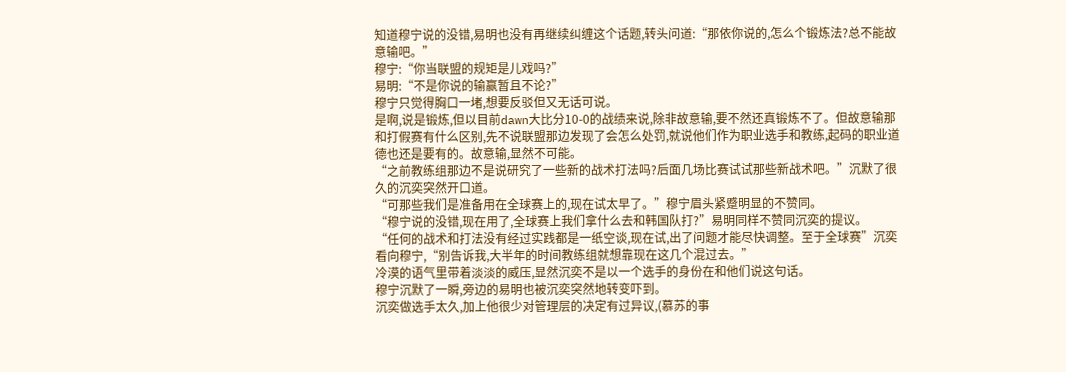知道穆宁说的没错,易明也没有再继续纠缠这个话题,转头问道:“那依你说的,怎么个锻炼法?总不能故意输吧。”
穆宁:“你当联盟的规矩是儿戏吗?”
易明:“不是你说的输赢暂且不论?”
穆宁只觉得胸口一堵,想要反驳但又无话可说。
是啊,说是锻炼,但以目前dawn大比分10-0的战绩来说,除非故意输,要不然还真锻炼不了。但故意输那和打假赛有什么区别,先不说联盟那边发现了会怎么处罚,就说他们作为职业选手和教练,起码的职业道德也还是要有的。故意输,显然不可能。
“之前教练组那边不是说研究了一些新的战术打法吗?后面几场比赛试试那些新战术吧。”沉默了很久的沉奕突然开口道。
“可那些我们是准备用在全球赛上的,现在试太早了。”穆宁眉头紧蹙明显的不赞同。
“穆宁说的没错,现在用了,全球赛上我们拿什么去和韩国队打?”易明同样不赞同沉奕的提议。
“任何的战术和打法没有经过实践都是一纸空谈,现在试,出了问题才能尽快调整。至于全球赛”沉奕看向穆宁,“别告诉我,大半年的时间教练组就想靠现在这几个混过去。”
冷漠的语气里带着淡淡的威压,显然沉奕不是以一个选手的身份在和他们说这句话。
穆宁沉默了一瞬,旁边的易明也被沉奕突然地转变吓到。
沉奕做选手太久,加上他很少对管理层的决定有过异议,(慕苏的事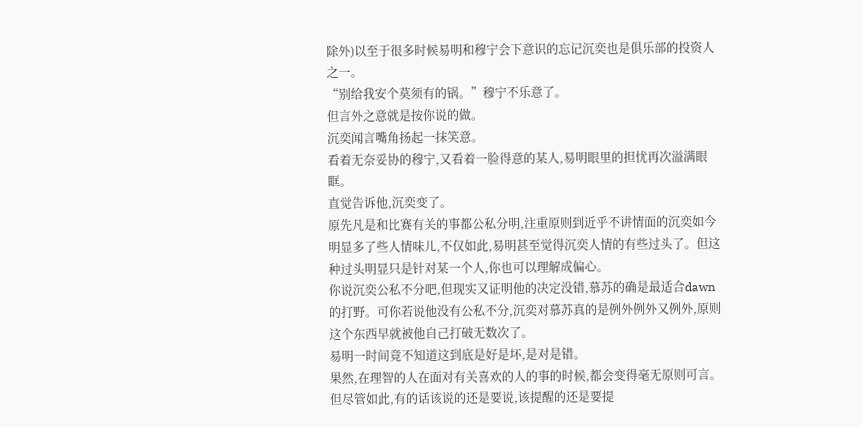除外)以至于很多时候易明和穆宁会下意识的忘记沉奕也是俱乐部的投资人之一。
“别给我安个莫须有的锅。”穆宁不乐意了。
但言外之意就是按你说的做。
沉奕闻言嘴角扬起一抹笑意。
看着无奈妥协的穆宁,又看着一脸得意的某人,易明眼里的担忧再次溢满眼眶。
直觉告诉他,沉奕变了。
原先凡是和比赛有关的事都公私分明,注重原则到近乎不讲情面的沉奕如今明显多了些人情味儿,不仅如此,易明甚至觉得沉奕人情的有些过头了。但这种过头明显只是针对某一个人,你也可以理解成偏心。
你说沉奕公私不分吧,但现实又证明他的决定没错,慕苏的确是最适合dawn的打野。可你若说他没有公私不分,沉奕对慕苏真的是例外例外又例外,原则这个东西早就被他自己打破无数次了。
易明一时间竟不知道这到底是好是坏,是对是错。
果然,在理智的人在面对有关喜欢的人的事的时候,都会变得毫无原则可言。
但尽管如此,有的话该说的还是要说,该提醒的还是要提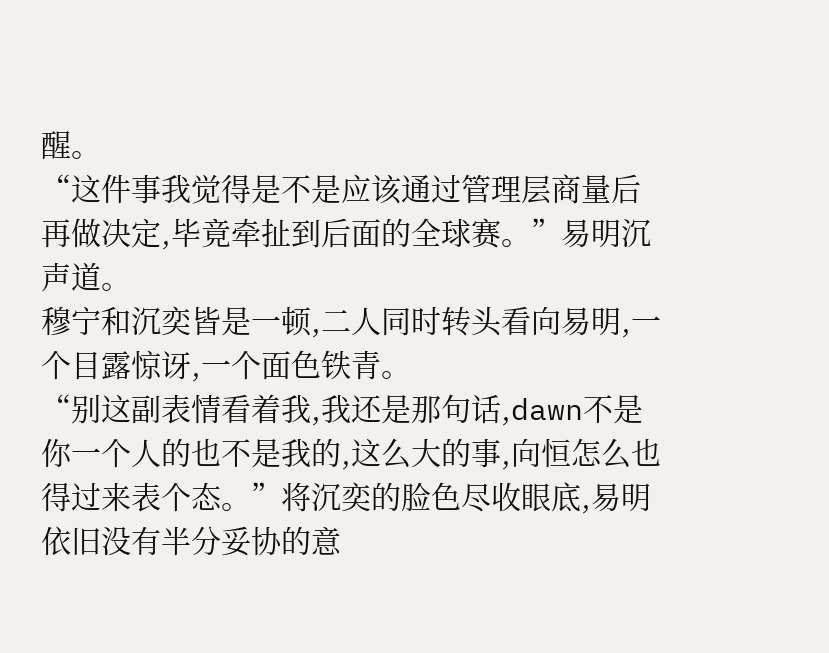醒。
“这件事我觉得是不是应该通过管理层商量后再做决定,毕竟牵扯到后面的全球赛。”易明沉声道。
穆宁和沉奕皆是一顿,二人同时转头看向易明,一个目露惊讶,一个面色铁青。
“别这副表情看着我,我还是那句话,dawn不是你一个人的也不是我的,这么大的事,向恒怎么也得过来表个态。”将沉奕的脸色尽收眼底,易明依旧没有半分妥协的意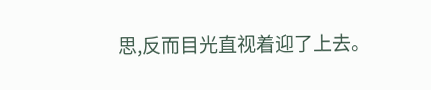思,反而目光直视着迎了上去。